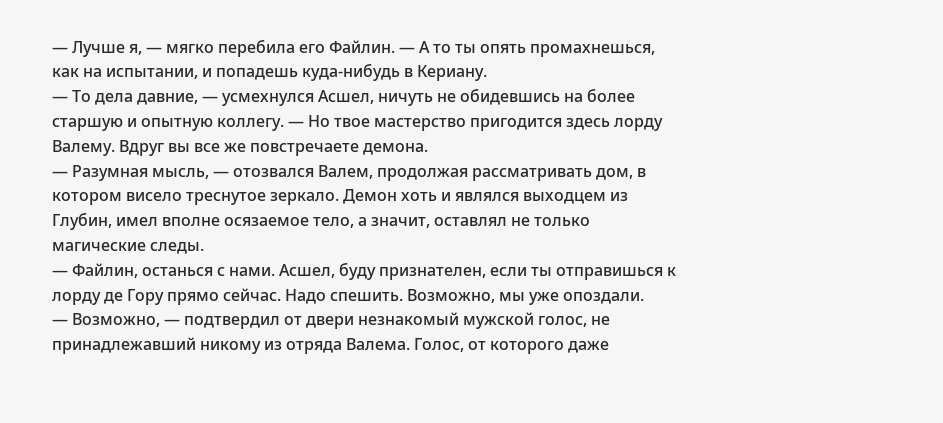— Лучше я, — мягко перебила его Файлин. — А то ты опять промахнешься, как на испытании, и попадешь куда-нибудь в Кериану.
— То дела давние, — усмехнулся Асшел, ничуть не обидевшись на более старшую и опытную коллегу. — Но твое мастерство пригодится здесь лорду Валему. Вдруг вы все же повстречаете демона.
— Разумная мысль, — отозвался Валем, продолжая рассматривать дом, в котором висело треснутое зеркало. Демон хоть и являлся выходцем из Глубин, имел вполне осязаемое тело, а значит, оставлял не только магические следы.
— Файлин, останься с нами. Асшел, буду признателен, если ты отправишься к лорду де Гору прямо сейчас. Надо спешить. Возможно, мы уже опоздали.
— Возможно, — подтвердил от двери незнакомый мужской голос, не принадлежавший никому из отряда Валема. Голос, от которого даже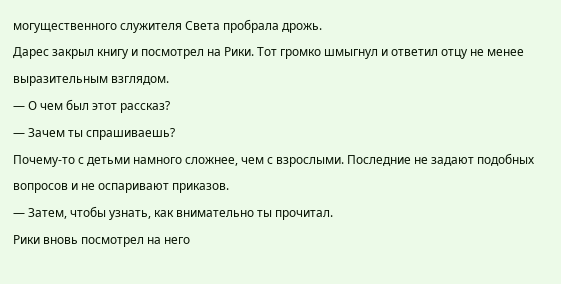могущественного служителя Света пробрала дрожь.
Дарес закрыл книгу и посмотрел на Рики. Тот громко шмыгнул и ответил отцу не менее выразительным взглядом.
— О чем был этот рассказ?
— Зачем ты спрашиваешь?
Почему-то с детьми намного сложнее, чем с взрослыми. Последние не задают подобных вопросов и не оспаривают приказов.
— Затем, чтобы узнать, как внимательно ты прочитал.
Рики вновь посмотрел на него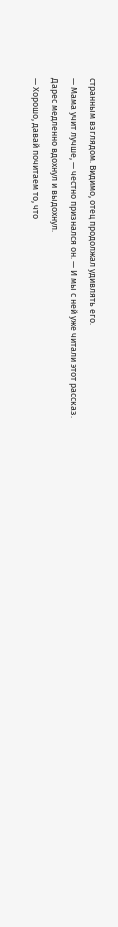странным взглядом. Видимо, отец продолжал удивлять его.
— Мама учит лучше, — честно признался он. — И мы с ней уже читали этот рассказ.
Дарес медленно вдохнул и выдохнул.
— Хорошо, давай почитаем то, что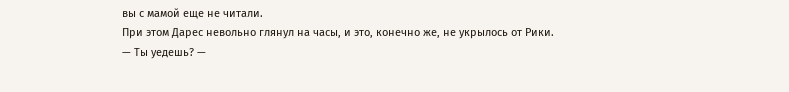вы с мамой еще не читали.
При этом Дарес невольно глянул на часы, и это, конечно же, не укрылось от Рики.
— Ты уедешь? —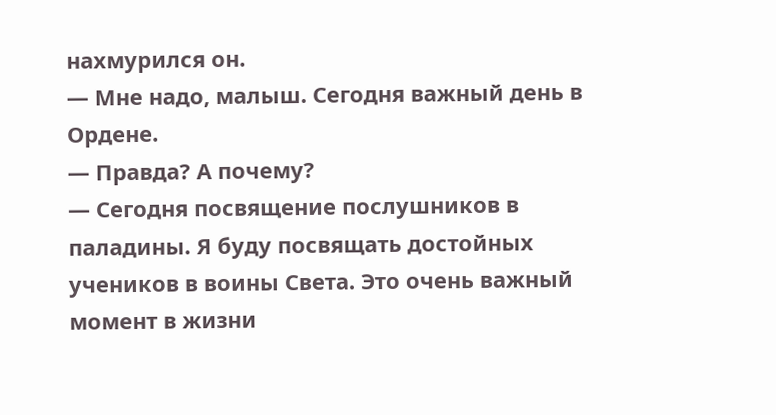нахмурился он.
— Мне надо, малыш. Сегодня важный день в Ордене.
— Правда? А почему?
— Сегодня посвящение послушников в паладины. Я буду посвящать достойных учеников в воины Света. Это очень важный момент в жизни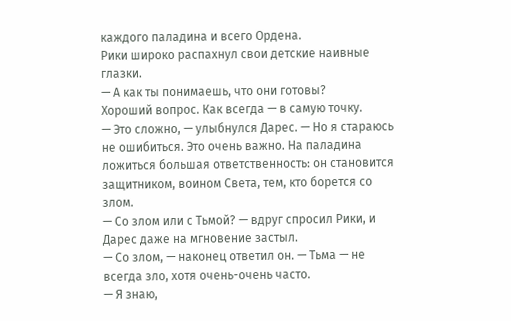каждого паладина и всего Ордена.
Рики широко распахнул свои детские наивные глазки.
— А как ты понимаешь, что они готовы?
Хороший вопрос. Как всегда — в самую точку.
— Это сложно, — улыбнулся Дарес. — Но я стараюсь не ошибиться. Это очень важно. На паладина ложиться большая ответственность: он становится защитником, воином Света, тем, кто борется со злом.
— Со злом или с Тьмой? — вдруг спросил Рики, и Дарес даже на мгновение застыл.
— Со злом, — наконец ответил он. — Тьма — не всегда зло, хотя очень-очень часто.
— Я знаю,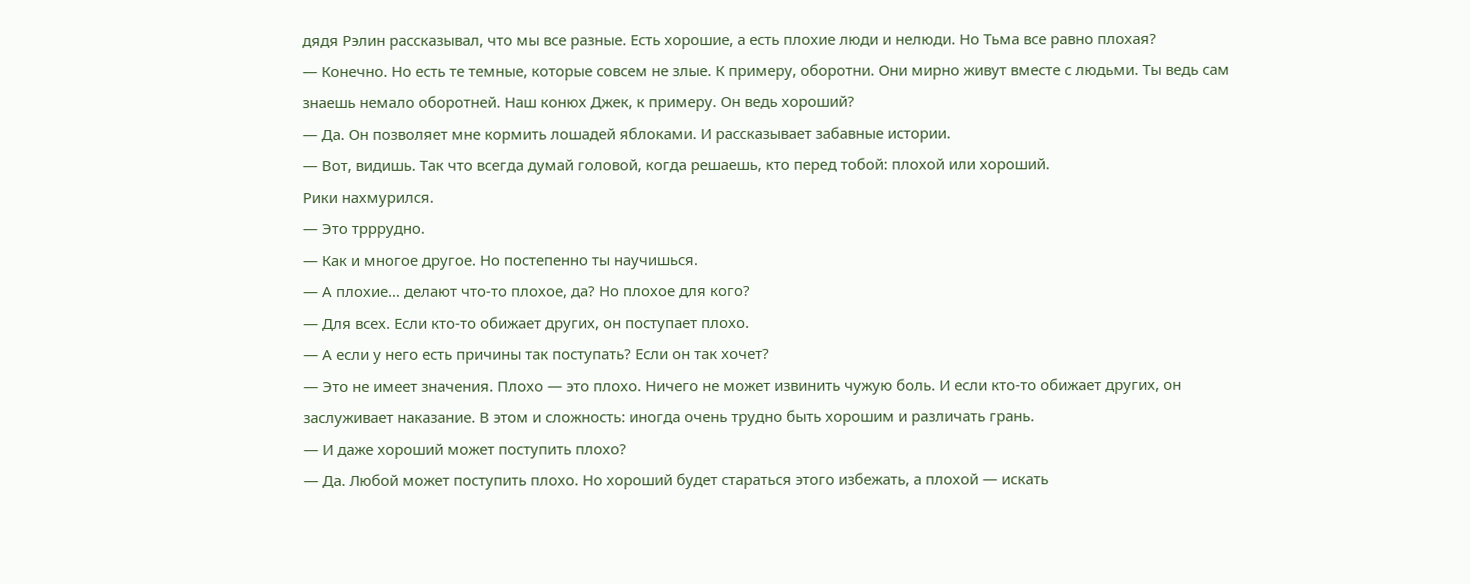дядя Рэлин рассказывал, что мы все разные. Есть хорошие, а есть плохие люди и нелюди. Но Тьма все равно плохая?
— Конечно. Но есть те темные, которые совсем не злые. К примеру, оборотни. Они мирно живут вместе с людьми. Ты ведь сам знаешь немало оборотней. Наш конюх Джек, к примеру. Он ведь хороший?
— Да. Он позволяет мне кормить лошадей яблоками. И рассказывает забавные истории.
— Вот, видишь. Так что всегда думай головой, когда решаешь, кто перед тобой: плохой или хороший.
Рики нахмурился.
— Это трррудно.
— Как и многое другое. Но постепенно ты научишься.
— А плохие… делают что-то плохое, да? Но плохое для кого?
— Для всех. Если кто-то обижает других, он поступает плохо.
— А если у него есть причины так поступать? Если он так хочет?
— Это не имеет значения. Плохо — это плохо. Ничего не может извинить чужую боль. И если кто-то обижает других, он заслуживает наказание. В этом и сложность: иногда очень трудно быть хорошим и различать грань.
— И даже хороший может поступить плохо?
— Да. Любой может поступить плохо. Но хороший будет стараться этого избежать, а плохой — искать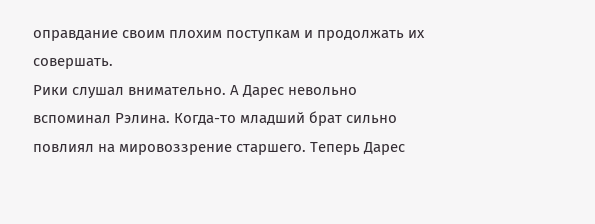оправдание своим плохим поступкам и продолжать их совершать.
Рики слушал внимательно. А Дарес невольно вспоминал Рэлина. Когда-то младший брат сильно повлиял на мировоззрение старшего. Теперь Дарес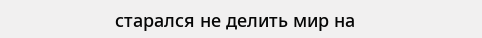старался не делить мир на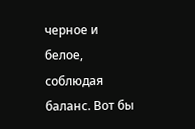черное и белое, соблюдая баланс. Вот бы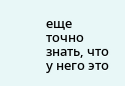еще точно знать, что у него это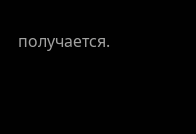получается.